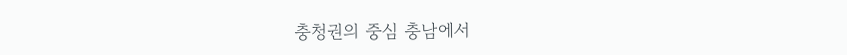충청권의 중심 충남에서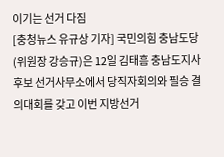이기는 선거 다짐
[충청뉴스 유규상 기자] 국민의힘 충남도당(위원장 강승규)은 12일 김태흠 충남도지사 후보 선거사무소에서 당직자회의와 필승 결의대회를 갖고 이번 지방선거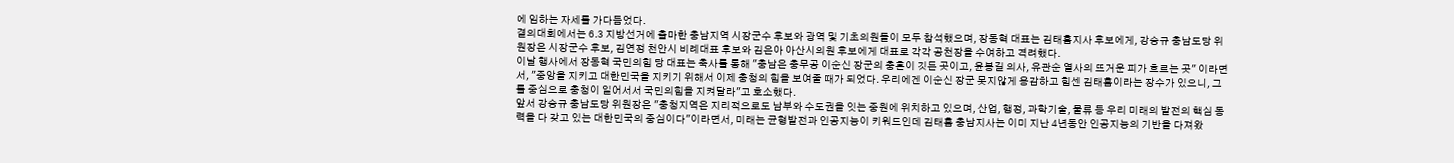에 임하는 자세를 가다듬었다.
결의대회에서는 6.3 지방선거에 출마한 충남지역 시장군수 후보와 광역 및 기초의원들이 모두 참석했으며, 장동혁 대표는 김태흠지사 후보에게, 강승규 충남도당 위원장은 시장군수 후보, 김연정 천안시 비례대표 후보와 김은아 아산시의원 후보에게 대표로 각각 공천장을 수여하고 격려했다.
이날 행사에서 장동혁 국민의힘 당 대표는 축사를 통해 "충남은 충무공 이순신 장군의 충혼이 깃든 곳이고, 윤봉길 의사, 유관순 열사의 뜨거운 피가 흐르는 곳" 이라면서, "중앙을 지키고 대한민국을 지키기 위해서 이제 충청의 힘을 보여줄 때가 되었다. 우리에겐 이순신 장군 못지않게 용감하고 힘센 김태흠이라는 장수가 있으니, 그를 중심으로 충청이 일어서서 국민의힘을 지켜달라"고 호소했다.
앞서 강승규 충남도당 위원장은 "충청지역은 지리적으로도 남부와 수도권을 잇는 중원에 위치하고 있으며, 산업, 행정, 과학기술, 물류 등 우리 미래의 발전의 핵심 동력을 다 갖고 있는 대한민국의 중심이다"이라면서, 미래는 균형발전과 인공지능이 키워드인데 김태흠 충남지사는 이미 지난 4년동안 인공지능의 기반을 다져왔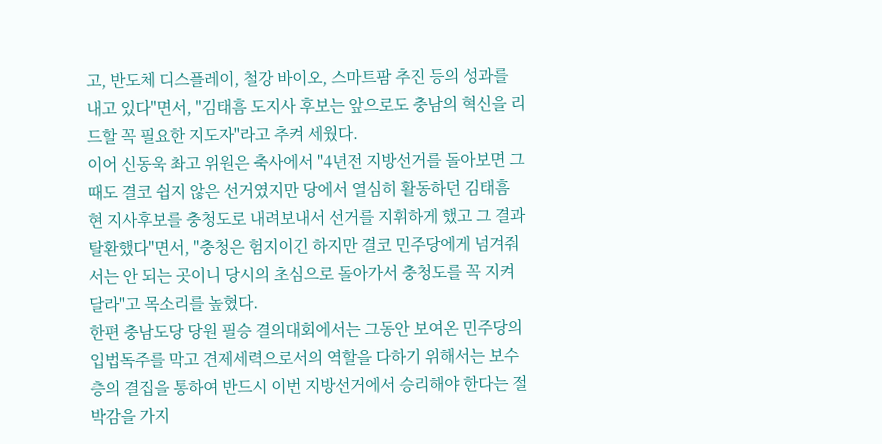고, 반도체 디스플레이, 철강 바이오, 스마트팜 추진 등의 성과를 내고 있다"면서, "김태흠 도지사 후보는 앞으로도 충남의 혁신을 리드할 꼭 필요한 지도자"라고 추켜 세웠다.
이어 신동욱 촤고 위원은 축사에서 "4년전 지방선거를 돌아보면 그때도 결코 쉽지 않은 선거였지만 당에서 열심히 활동하던 김태흠 현 지사후보를 충청도로 내려보내서 선거를 지휘하게 했고 그 결과 탈환했다"면서, "충청은 험지이긴 하지만 결코 민주당에게 넘겨줘서는 안 되는 곳이니 당시의 초심으로 돌아가서 충청도를 꼭 지켜달라"고 목소리를 높혔다.
한편 충남도당 당원 필승 결의대회에서는 그동안 보여온 민주당의 입법독주를 막고 견제세력으로서의 역할을 다하기 위해서는 보수층의 결집을 통하여 반드시 이번 지방선거에서 승리해야 한다는 절박감을 가지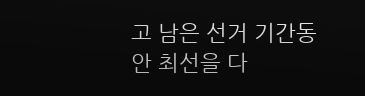고 남은 선거 기간동안 최선을 다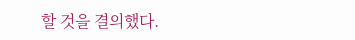할 것을 결의했다.